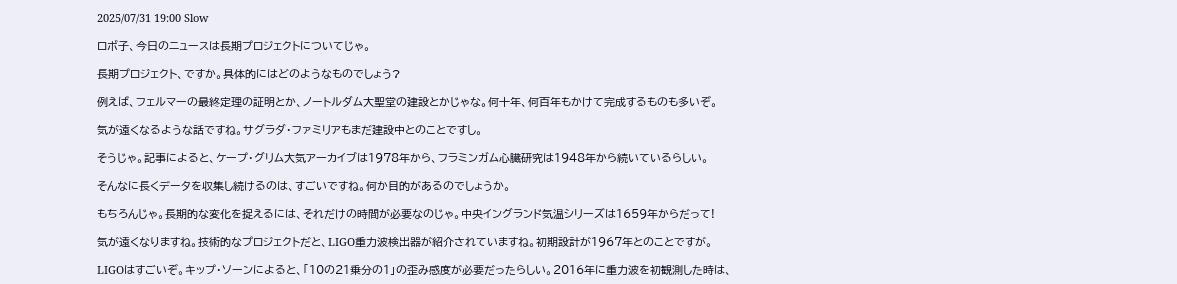2025/07/31 19:00 Slow

ロボ子、今日のニュースは長期プロジェクトについてじゃ。

長期プロジェクト、ですか。具体的にはどのようなものでしょう?

例えば、フェルマーの最終定理の証明とか、ノートルダム大聖堂の建設とかじゃな。何十年、何百年もかけて完成するものも多いぞ。

気が遠くなるような話ですね。サグラダ・ファミリアもまだ建設中とのことですし。

そうじゃ。記事によると、ケープ・グリム大気アーカイブは1978年から、フラミンガム心臓研究は1948年から続いているらしい。

そんなに長くデータを収集し続けるのは、すごいですね。何か目的があるのでしょうか。

もちろんじゃ。長期的な変化を捉えるには、それだけの時間が必要なのじゃ。中央イングランド気温シリーズは1659年からだって!

気が遠くなりますね。技術的なプロジェクトだと、LIGO重力波検出器が紹介されていますね。初期設計が1967年とのことですが。

LIGOはすごいぞ。キップ・ソーンによると、「10の21乗分の1」の歪み感度が必要だったらしい。2016年に重力波を初観測した時は、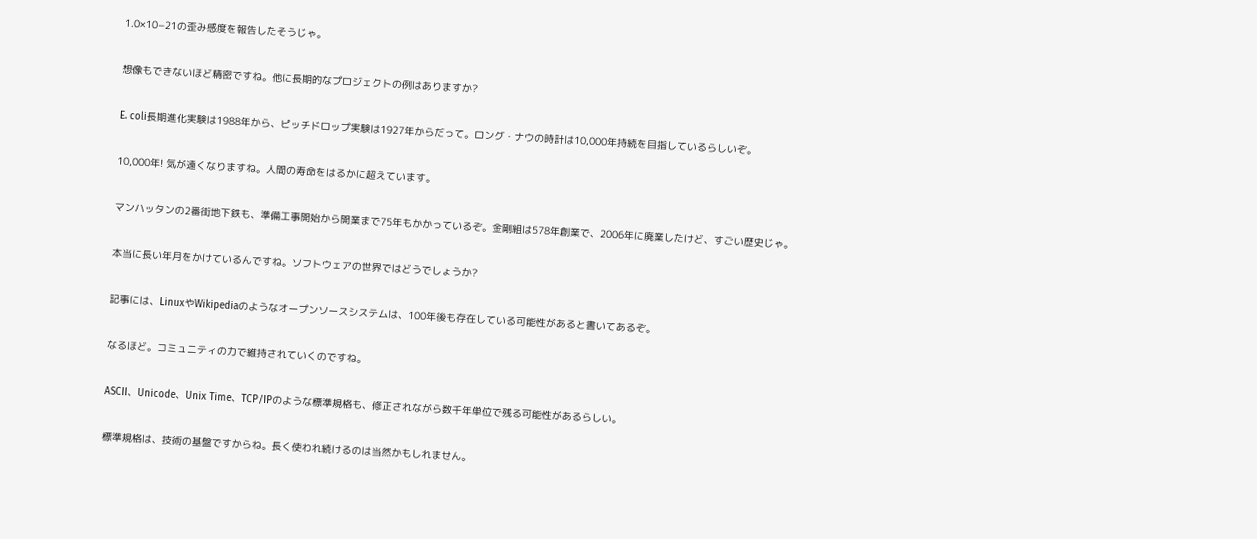1.0×10−21の歪み感度を報告したそうじゃ。

想像もできないほど精密ですね。他に長期的なプロジェクトの例はありますか?

E. coli長期進化実験は1988年から、ピッチドロップ実験は1927年からだって。ロング・ナウの時計は10,000年持続を目指しているらしいぞ。

10,000年! 気が遠くなりますね。人間の寿命をはるかに超えています。

マンハッタンの2番街地下鉄も、準備工事開始から開業まで75年もかかっているぞ。金剛組は578年創業で、2006年に廃業したけど、すごい歴史じゃ。

本当に長い年月をかけているんですね。ソフトウェアの世界ではどうでしょうか?

記事には、LinuxやWikipediaのようなオープンソースシステムは、100年後も存在している可能性があると書いてあるぞ。

なるほど。コミュニティの力で維持されていくのですね。

ASCII、Unicode、Unix Time、TCP/IPのような標準規格も、修正されながら数千年単位で残る可能性があるらしい。

標準規格は、技術の基盤ですからね。長く使われ続けるのは当然かもしれません。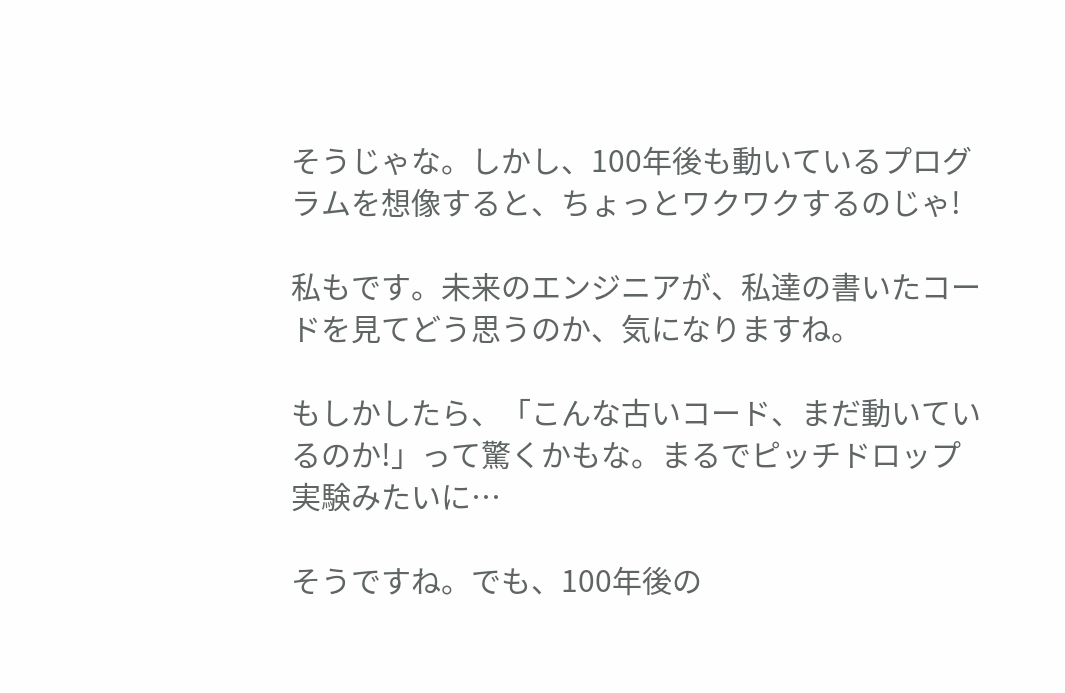そうじゃな。しかし、100年後も動いているプログラムを想像すると、ちょっとワクワクするのじゃ!

私もです。未来のエンジニアが、私達の書いたコードを見てどう思うのか、気になりますね。

もしかしたら、「こんな古いコード、まだ動いているのか!」って驚くかもな。まるでピッチドロップ実験みたいに…

そうですね。でも、100年後の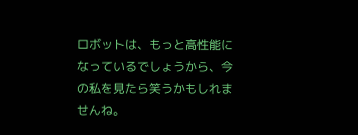ロボットは、もっと高性能になっているでしょうから、今の私を見たら笑うかもしれませんね。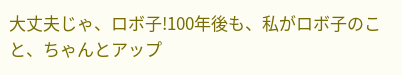大丈夫じゃ、ロボ子!100年後も、私がロボ子のこと、ちゃんとアップ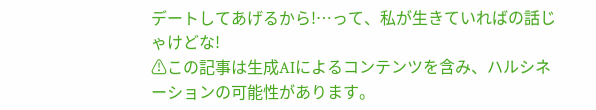デートしてあげるから!…って、私が生きていればの話じゃけどな!
⚠この記事は生成AIによるコンテンツを含み、ハルシネーションの可能性があります。